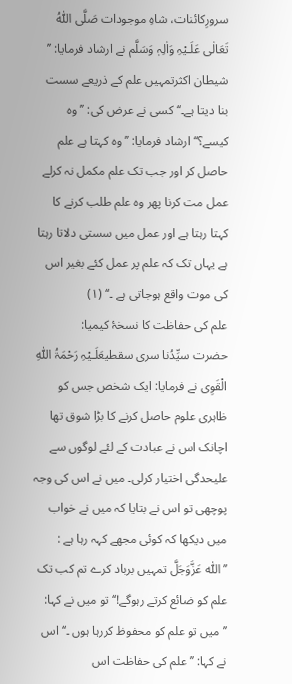سرورِکائنات، شاہِ موجودات صَلَّی اللّٰہُ تَعَالٰی عَلَـیْہِ وَاٰلِہٖ وَسَلَّم نے ارشاد فرمایا: ’’ شیطان اکثرتمہیں علم کے ذریعے سست بنا دیتا ہے۔‘‘ کسی نے عرض کی: ’’وہ کیسے؟‘‘ ارشاد فرمایا: ’’وہ کہتا ہے علم حاصل کر اور جب تک علم مکمل نہ کرلے عمل مت کرنا پھر وہ علم طلب کرنے کا کہتا رہتا ہے اور عمل میں سستی دلاتا رہتا ہے یہاں تک کہ علم پر عمل کئے بغیر اس کی موت واقع ہوجاتی ہے ۔‘‘ (۱)
علم کی حفاظت کا نسخۂ کیمیا:
حضرت سیِّدُنا سری سقطیعَلَـیْہِ رَحْمَۃُ اللّٰہِ الْقَوِی نے فرمایا: ایک شخص جس کو ظاہری علوم حاصل کرنے کا بڑا شوق تھا اچانک اس نے عبادت کے لئے لوگوں سے علیحدگی اختیار کرلی۔ میں نے اس کی وجہ پوچھی تو اس نے بتایا کہ میں نے خواب میں دیکھا کہ کوئی مجھے کہہ رہا ہے : ’’اللّٰہ عَزَّوَجَلَّ تمہیں برباد کرے تم کب تک علم کو ضائع کرتے رہوگے!‘‘ تو میں نے کہا: ’’میں تو علم کو محفوظ کررہا ہوں ۔‘‘ اس نے کہا: ’’علم کی حفاظت اس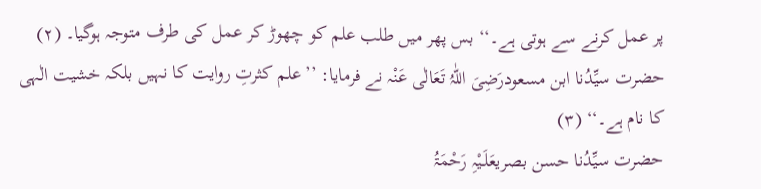پر عمل کرنے سے ہوتی ہے۔‘‘ بس پھر میں طلب علم کو چھوڑ کر عمل کی طرف متوجہ ہوگیا۔ (۲)
حضرت سیِّدُنا ابن مسعودرَضِیَ اللّٰہُ تَعَالٰی عَنْہ نے فرمایا: ’’علم کثرتِ روایت کا نہیں بلکہ خشیت الٰہی کا نام ہے۔‘‘ (۳)
حضرت سیِّدُنا حسن بصریعَلَـیْہِ رَحْمَۃُ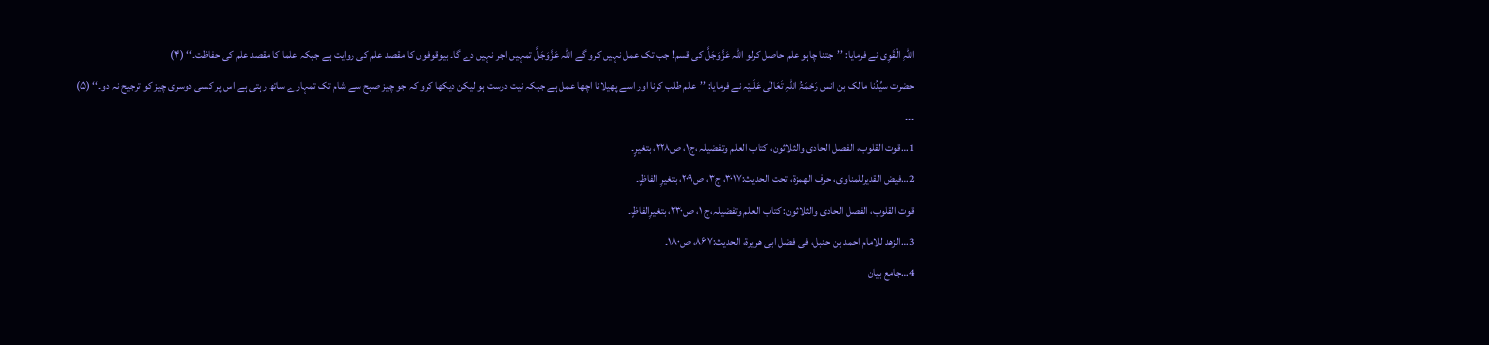اللّٰہِ الْقَوِی نے فرمایا: ’’جتنا چاہو علم حاصل کرلو اللّٰہ عَزَّوَجَلَّ کی قسم! جب تک عمل نہیں کرو گے اللّٰہ عَزَّوَجَلَّ تمہیں اجر نہیں دے گا۔ بیوقوفوں کا مقصد علم کی روایت ہے جبکہ علما کا مقصد علم کی حفاظت۔‘‘ (۴)
حضرت سیِّدُنا مالک بن انس رَحْمَۃُ اللّٰہِ تَعَالٰی عَلَـیْہ نے فرمایا: ’’علم طلب کرنا اور اسے پھیلانا اچھا عمل ہے جبکہ نیت درست ہو لیکن دیکھا کرو کہ جو چیز صبح سے شام تک تمہارے ساتھ رہتی ہے اس پر کسی دوسری چیز کو ترجیح نہ دو۔‘‘ (۵)
۔۔۔
1…قوت القلوب، الفصل الحادی والثلاثون، کتاب العلم وتفضیلہ ،ج۱، ص۲۲۸، بتغیرٍ۔
2…فیض القدیرللمناوی، حرف الھمزۃ، تحت الحدیث:۳۰۱۷، ج۳، ص۲۰۹، بتغیرِ الفاظٍ۔
قوت القلوب، الفصل الحادی والثلاثون: کتاب العلم وتفضیلہ،ج ۱، ص۲۳۰، بتغیرِالفاظٍ۔
3…الزھد للامام احمد بن حنبل، فی فضل ابی ھریرۃ، الحدیث:۸۶۷، ص۱۸۰۔
4…جامع بیان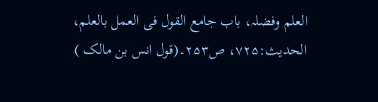العلم وفضلہ، باب جامع القول فی العمل بالعلم، الحدیث:۷۲۵، ص۲۵۳۔(قول انس بن مالک )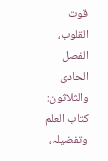قوت القلوب، الفصل الحادی والثلاثون: کتاب العلم وتفضیلہ،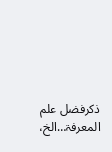ذکرفضل علم المعرفۃ…الخ،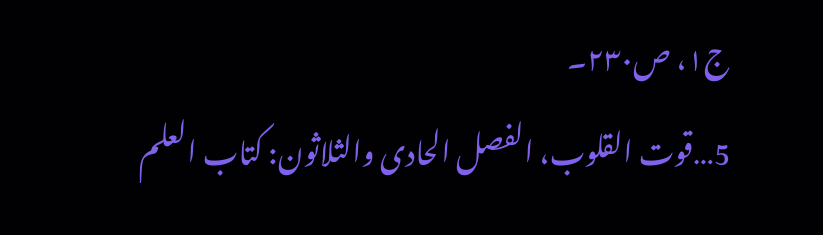ج۱، ص۲۳۰۔
5…قوت القلوب، الفصل الحادی والثلاثون: کتاب العلم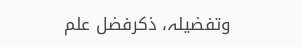وتفضیلہ، ذکرفضل علم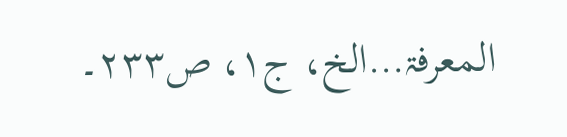المعرفۃ…الخ، ج۱، ص۲۳۳۔